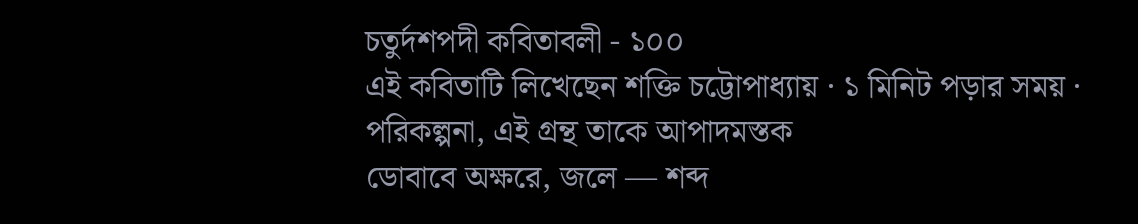চতুর্দশপদী কবিতাবলী - ১০০
এই কবিতাটি লিখেছেন শক্তি চট্টোপাধ্যায় · ১ মিনিট পড়ার সময় ·
পরিকল্পনা, এই গ্রন্থ তাকে আপাদমস্তক
ডোবাবে অক্ষরে, জলে — শব্দ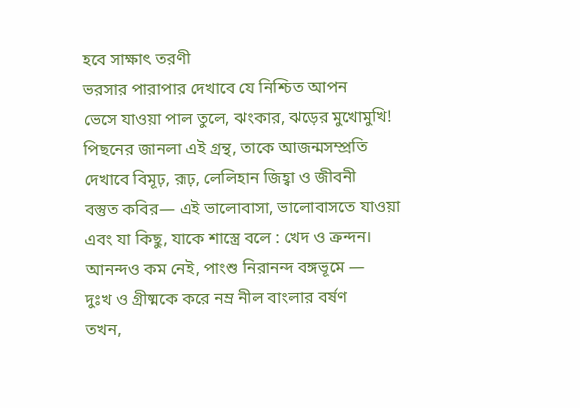হবে সাক্ষাৎ তরণী
ভরসার পারাপার দেখাবে যে নিশ্চিত আপন
ভেসে যাওয়া পাল তুলে, ঝংকার, ঝড়ের মুখোমুখি!
পিছনের জানলা এই গ্রন্থ, তাকে আজন্মসম্প্রতি
দেখাবে বিমূঢ়, রূঢ়, লেলিহান জিহ্বা ও জীবনী
বস্তুত কবির— এই ভালোবাসা, ভালোবাসতে যাওয়া
এবং যা কিছু, যাকে শাস্ত্রে বলে : খেদ ও ক্রন্দন।
আনন্দও কম নেই, পাংশু নিরানন্দ বঙ্গভূমে —
দুঃখ ও গ্রীষ্মকে করে নম্র নীল বাংলার বর্ষণ
তখন,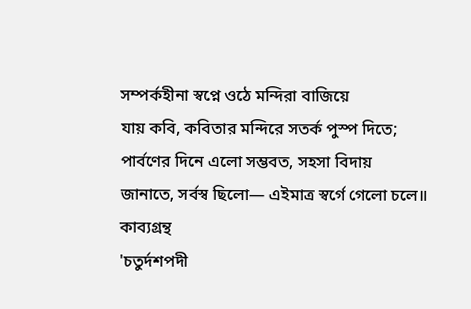সম্পর্কহীনা স্বপ্নে ওঠে মন্দিরা বাজিয়ে
যায় কবি, কবিতার মন্দিরে সতর্ক পুস্প দিতে;
পার্বণের দিনে এলো সম্ভবত, সহসা বিদায়
জানাতে, সর্বস্ব ছিলো— এইমাত্র স্বর্গে গেলো চলে॥
কাব্যগ্রন্থ
'চতুর্দশপদী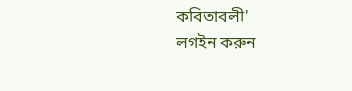কবিতাবলী'
লগইন করুন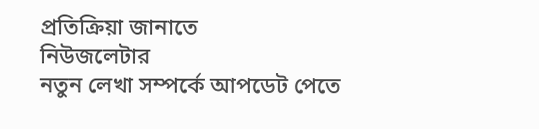প্রতিক্রিয়া জানাতে
নিউজলেটার
নতুন লেখা সম্পর্কে আপডেট পেতে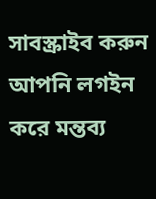সাবস্ক্রাইব করুন
আপনি লগইন করে মন্তব্য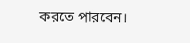করতে পারবেন।